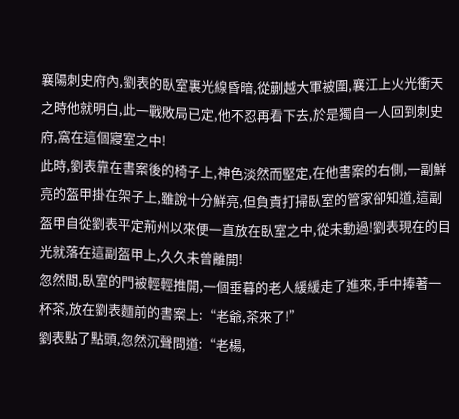襄陽刺史府內,劉表的臥室裏光線昏暗,從蒯越大軍被圍,襄江上火光衝天之時他就明白,此一戰敗局已定,他不忍再看下去,於是獨自一人回到刺史府,窩在這個寢室之中!
此時,劉表靠在書案後的椅子上,神色淡然而堅定,在他書案的右側,一副鮮亮的盔甲掛在架子上,雖說十分鮮亮,但負責打掃臥室的管家卻知道,這副盔甲自從劉表平定荊州以來便一直放在臥室之中,從未動過!劉表現在的目光就落在這副盔甲上,久久未曾離開!
忽然間,臥室的門被輕輕推開,一個垂暮的老人緩緩走了進來,手中捧著一杯茶,放在劉表麵前的書案上:“老爺,茶來了!”
劉表點了點頭,忽然沉聲問道:“老楊,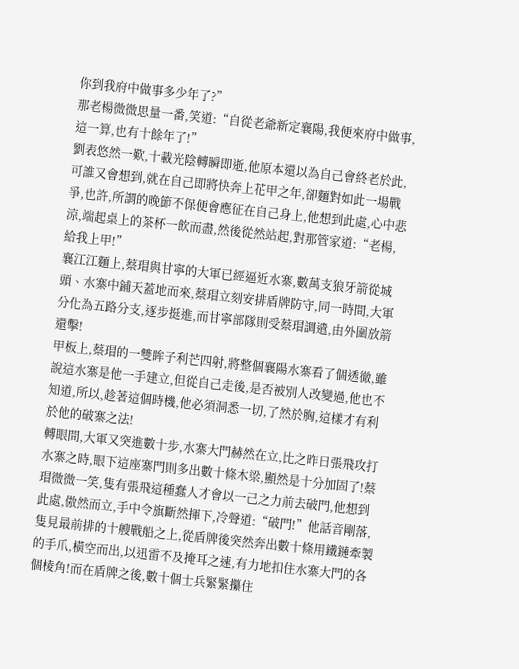你到我府中做事多少年了?”
那老楊微微思量一番,笑道:“自從老爺新定襄陽,我便來府中做事,這一算,也有十餘年了!”
劉表悠然一歎,十載光陰轉瞬即逝,他原本還以為自己會終老於此,可誰又會想到,就在自己即將快奔上花甲之年,卻麵對如此一場戰爭,也許,所謂的晚節不保便會應征在自己身上,他想到此處,心中悲涼,端起桌上的茶杯一飲而盡,然後從然站起,對那管家道:“老楊,給我上甲!”
襄江江麵上,蔡瑁與甘寧的大軍已經逼近水寨,數萬支狼牙箭從城頭、水寨中鋪天蓋地而來,蔡瑁立刻安排盾牌防守,同一時間,大軍分化為五路分支,逐步挺進,而甘寧部隊則受蔡瑁調遣,由外圍放箭還擊!
甲板上,蔡瑁的一雙眸子利芒四射,將整個襄陽水寨看了個透徹,雖說這水寨是他一手建立,但從自己走後,是否被別人改變過,他也不知道,所以,趁著這個時機,他必須洞悉一切,了然於胸,這樣才有利於他的破寨之法!
轉眼間,大軍又突進數十步,水寨大門赫然在立,比之昨日張飛攻打水寨之時,眼下這座寨門則多出數十條木梁,顯然是十分加固了!蔡瑁微微一笑,隻有張飛這種蠢人才會以一己之力前去破門,他想到此處,傲然而立,手中令旗斷然揮下,冷聲道:“破門!”他話音剛落,隻見最前排的十艘戰船之上,從盾牌後突然奔出數十條用鐵鏈牽製的手爪,橫空而出,以迅雷不及掩耳之速,有力地扣住水寨大門的各個棱角!而在盾牌之後,數十個士兵緊緊攥住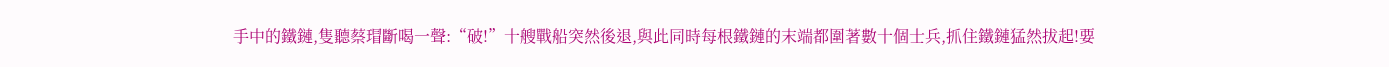手中的鐵鏈,隻聽蔡瑁斷喝一聲:“破!”十艘戰船突然後退,與此同時每根鐵鏈的末端都圍著數十個士兵,抓住鐵鏈猛然拔起!要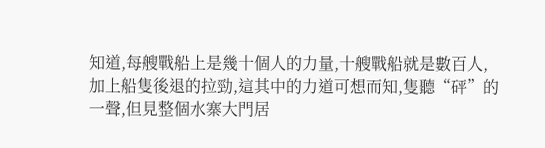知道,每艘戰船上是幾十個人的力量,十艘戰船就是數百人,加上船隻後退的拉勁,這其中的力道可想而知,隻聽“砰”的一聲,但見整個水寨大門居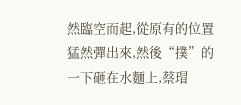然臨空而起,從原有的位置猛然彈出來,然後“撲”的一下砸在水麵上,蔡瑁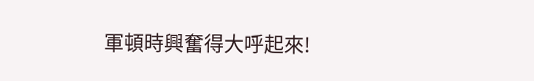軍頓時興奮得大呼起來!